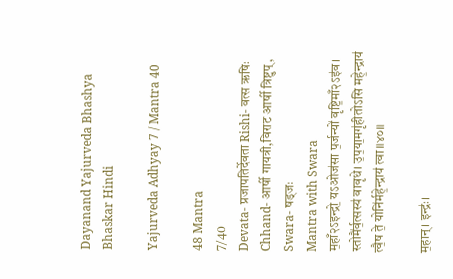Dayanand Yajurveda Bhashya Bhaskar Hindi

Yajurveda Adhyay 7 / Mantra 40

48 Mantra
7/40
Devata- प्रजापतिर्देवता Rishi- वत्स ऋषिः Chhand- आर्षी गायत्री,विराट आर्षी त्रिष्टुप्, Swara- षड्जः
Mantra with Swara
म॒हाँ२ऽइन्द्रो॒ यऽओज॑सा प॒र्जन्यो॑ वृष्टि॒माँ२ऽइ॑व। स्तोमै॑र्व॒त्सस्य॑ वावृधे। उ॒प॒या॒मगृ॑हीतोऽसि महे॒न्द्राय॑ त्वै॒ष ते॒ योनि॑र्महे॒न्द्राय॑ त्वा॥४०॥

म॒हान्। इन्द्रः॑।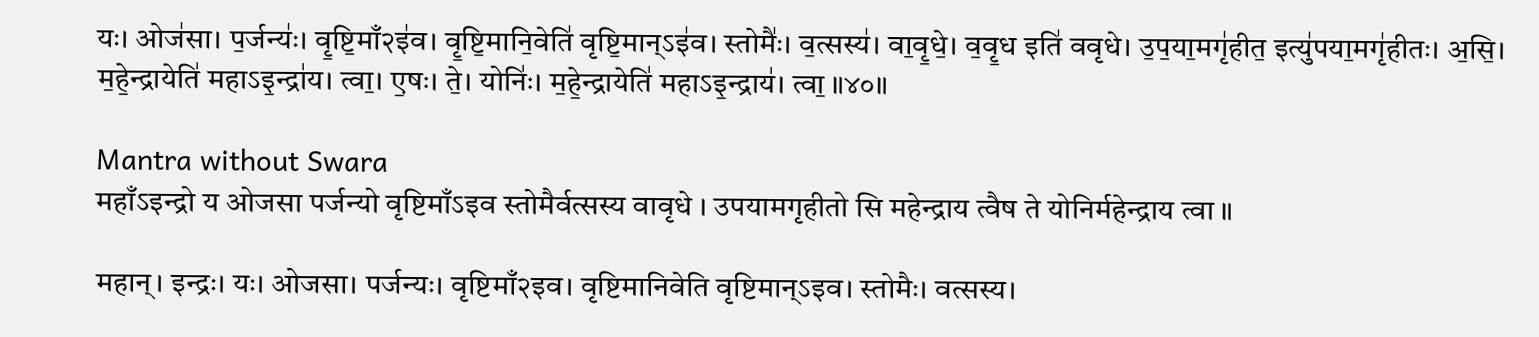यः। ओज॑सा। प॒र्जन्यः॑। वृ॒ष्टि॒माँ२इ॑व। वृ॒ष्टि॒मानि॒वेति॑ वृष्टि॒मान्ऽइ॑व। स्तोमैः॑। व॒त्सस्य॑। वा॒वृ॒धे॒। व॒वृ॒ध इति॑ ववृधे। उ॒प॒या॒मगृ॑हीत॒ इत्यु॑पया॒मगृ॑हीतः। अ॒सि॒। म॒हे॒न्द्रायेति॑ महाऽइ॒न्द्रा॑य। त्वा॒। ए॒षः। ते॒। योनिः॑। म॒हे॒न्द्रायेति॑ महाऽइ॒न्द्राय॑। त्वा॒ ॥४०॥

Mantra without Swara
महाँऽइन्द्रो य ओजसा पर्जन्यो वृष्टिमाँऽइव स्तोमैर्वत्सस्य वावृधे । उपयामगृहीतो सि महेन्द्राय त्वैष ते योनिर्महेन्द्राय त्वा ॥

महान्। इन्द्रः। यः। ओजसा। पर्जन्यः। वृष्टिमाँ२इव। वृष्टिमानिवेति वृष्टिमान्ऽइव। स्तोमैः। वत्सस्य।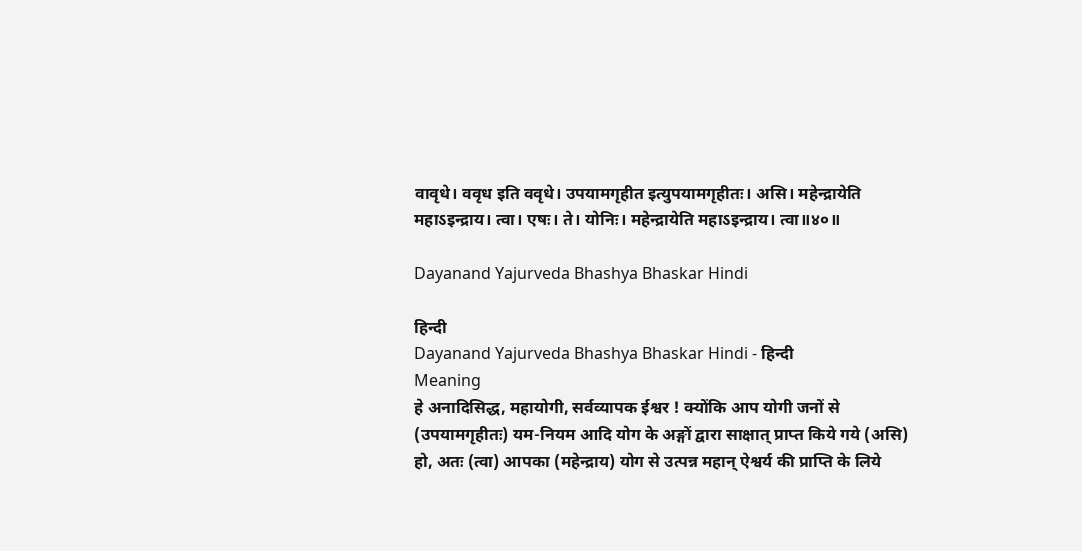वावृधे। ववृध इति ववृधे। उपयामगृहीत इत्युपयामगृहीतः। असि। महेन्द्रायेति महाऽइन्द्राय। त्वा। एषः। ते। योनिः। महेन्द्रायेति महाऽइन्द्राय। त्वा॥४०॥

Dayanand Yajurveda Bhashya Bhaskar Hindi

हिन्दी
Dayanand Yajurveda Bhashya Bhaskar Hindi - हिन्दी
Meaning
हे अनादिसिद्ध, महायोगी, सर्वव्यापक ईश्वर ! क्योंकि आप योगी जनों से (उपयामगृहीतः) यम-नियम आदि योग के अङ्गों द्वारा साक्षात् प्राप्त किये गये (असि) हो, अतः (त्वा) आपका (महेन्द्राय) योग से उत्पन्न महान् ऐश्वर्य की प्राप्ति के लिये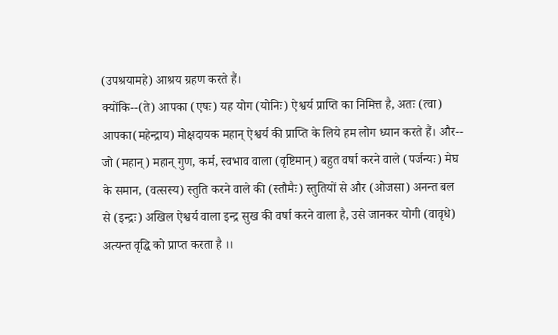(उपश्रयामहे) आश्रय ग्रहण करते हैं।
क्योंकि--(ते) आपका (एषः) यह योग (योनिः) ऐश्वर्य प्राप्ति का निमित्त है, अतः (त्वा) आपका(महेन्द्राय) मोक्षदायक महान् ऐश्वर्य की प्राप्ति के लिये हम लोग ध्यान करते हैं। और--
जो (महान्) महान् गुण, कर्म, स्वभाव वाला (वृष्टिमान्) बहुत वर्षा करने वाले (पर्जन्यः) मेघ के समान, (वत्सस्य) स्तुति करने वाले की (स्तौमैः) स्तुतियों से और (ओजसा) अनन्त बल से (इन्द्रः) अखिल ऐश्वर्य वाला इन्द्र सुख की वर्षा करने वाला है, उसे जानकर योगी (वावृधे) अत्यन्त वृद्धि को प्राप्त करता है ।।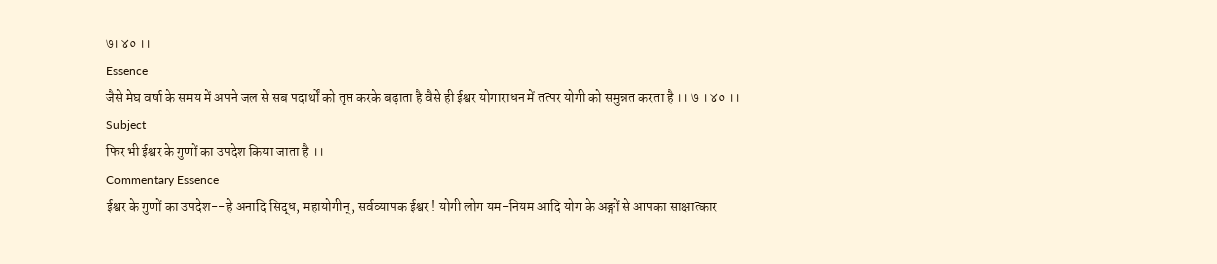७। ४० ।।
Essence
जैसे मेघ वर्षा के समय में अपने जल से सब पदार्थों को तृप्त करके बढ़ाता है वैसे ही ईश्वर योगाराधन में तत्पर योगी को समुन्नत करता है ।। ७ । ४० ।।
Subject
फिर भी ईश्वर के गुणों का उपदेश किया जाता है ।।
Commentary Essence
ईश्वर के गुणों का उपदेश--हे अनादि सिद्ध, महायोगीन्, सर्वव्यापक ईश्वर ! योगी लोग यम-नियम आदि योग के अङ्गों से आपका साक्षात्कार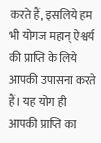करते हैं, इसलिये हम भी योगज महान् ऐश्वर्य की प्राप्ति के लिये आपकी उपासना करते हैं। यह योग ही आपकी प्राप्ति का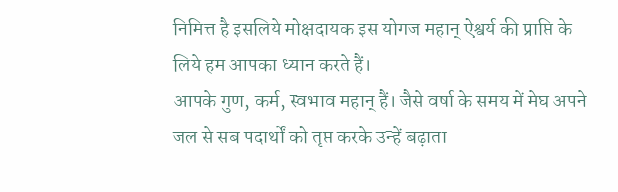निमित्त है इसलिये मोक्षदायक इस योगज महान् ऐश्वर्य की प्राप्ति के लिये हम आपका ध्यान करते हैं।
आपके गुण, कर्म, स्वभाव महान् हैं। जैसे वर्षा के समय में मेघ अपने जल से सब पदार्थों को तृप्त करके उन्हें बढ़ाता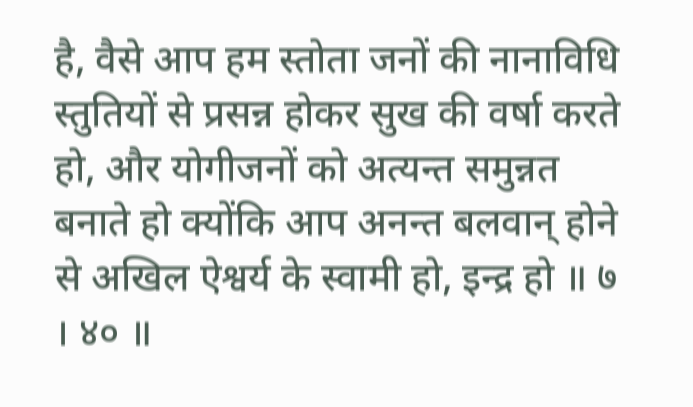है, वैसे आप हम स्तोता जनों की नानाविधि स्तुतियों से प्रसन्न होकर सुख की वर्षा करते हो, और योगीजनों को अत्यन्त समुन्नत बनाते हो क्योंकि आप अनन्त बलवान् होने से अखिल ऐश्वर्य के स्वामी हो, इन्द्र हो ॥ ७ । ४० ॥